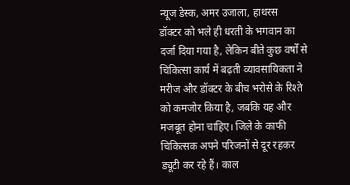न्यूज डेस्क, अमर उजाला, हाथरस
डॉक्टर को भले ही धरती के भगवान का दर्जा दिया गया है, लेकिन बीते कुछ वर्षों से चिकित्सा कार्य में बढ़ती व्यावसायिकता ने मरीज और डॉक्टर के बीच भरोसे के रिश्ते को कमजोर किया है, जबकि यह और मजबूत होना चाहिए। जिले के काफी चिकित्सक अपने परिजनों से दूर रहकर ड्यूटी कर रहे हैं। काल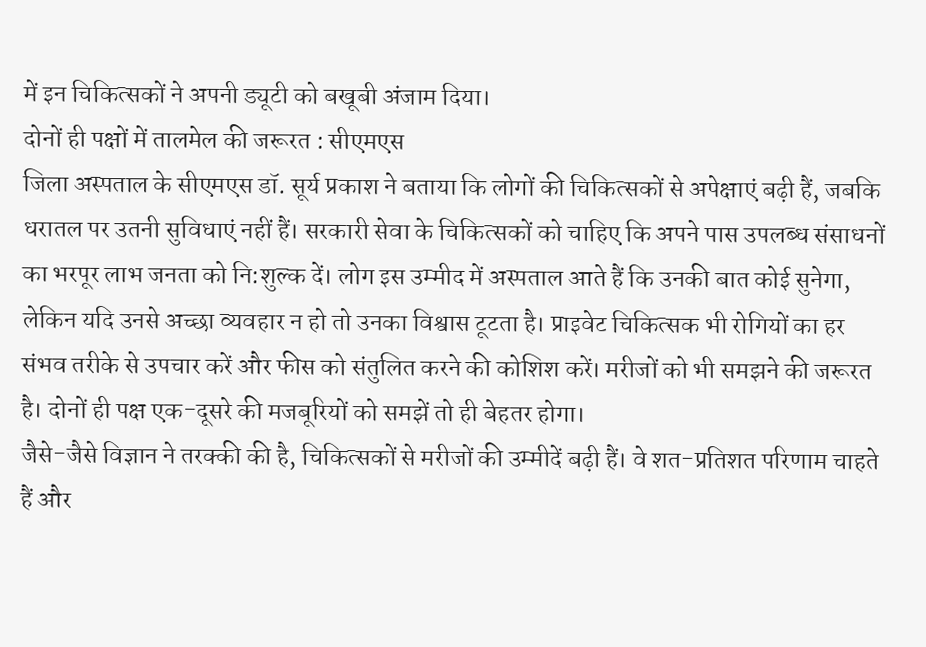में इन चिकित्सकों ने अपनी ड्यूटी को बखूबी अंजाम दिया।
दोनों ही पक्षों में तालमेल की जरूरत : सीएमएस
जिला अस्पताल के सीएमएस डॉ. सूर्य प्रकाश ने बताया कि लोगों की चिकित्सकों से अपेक्षाएं बढ़ी हैं, जबकि धरातल पर उतनी सुविधाएं नहीं हैं। सरकारी सेवा के चिकित्सकों को चाहिए कि अपने पास उपलब्ध संसाधनों का भरपूर लाभ जनता को नि:शुल्क दें। लोग इस उम्मीद में अस्पताल आते हैं कि उनकी बात कोई सुनेगा, लेकिन यदि उनसे अच्छा व्यवहार न हो तो उनका विश्वास टूटता है। प्राइवेट चिकित्सक भी रोगियों का हर संभव तरीके से उपचार करें और फीस को संतुलित करने की कोशिश करें। मरीजों को भी समझने की जरूरत है। दोनों ही पक्ष एक-दूसरे की मजबूरियों को समझें तो ही बेहतर होगा।
जैसे-जैसे विज्ञान ने तरक्की की है, चिकित्सकों से मरीजों की उम्मीदें बढ़ी हैं। वे शत-प्रतिशत परिणाम चाहते हैं और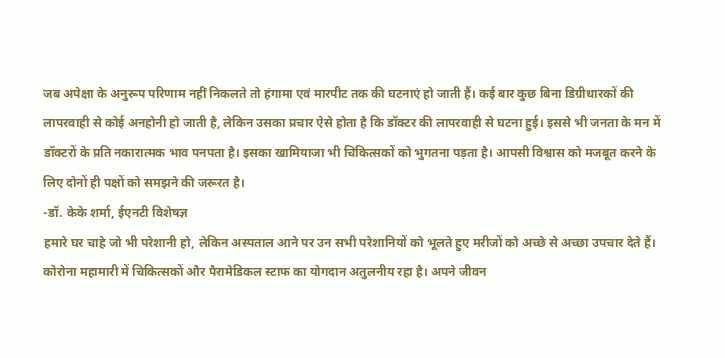जब अपेक्षा के अनुरूप परिणाम नहीं निकलते तो हंगामा एवं मारपीट तक की घटनाएं हो जाती हैं। कई बार कुछ बिना डिग्रीधारकों की लापरवाही से कोई अनहोनी हो जाती है, लेकिन उसका प्रचार ऐसे होता है कि डॉक्टर की लापरवाही से घटना हुई। इससे भी जनता के मन में डॉक्टरों के प्रति नकारात्मक भाव पनपता है। इसका खामियाजा भी चिकित्सकों को भुगतना पड़ता है। आपसी विश्वास को मजबूत करने के लिए दोनों ही पक्षों को समझने की जरूरत है।
-डॉ. केके शर्मा, ईएनटी विशेषज्ञ
हमारे घर चाहे जो भी परेशानी हो, लेकिन अस्पताल आने पर उन सभी परेशानियों को भूलते हुए मरीजों को अच्छे से अच्छा उपचार देते हैं। कोरोना महामारी में चिकित्सकों और पैरामेडिकल स्टाफ का योगदान अतुलनीय रहा है। अपने जीवन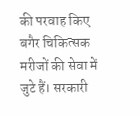की परवाह किए बगैर चिकित्सक मरीजों की सेवा में जुटे हैं। सरकारी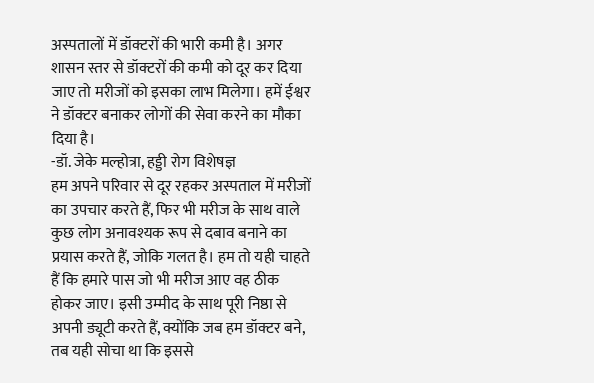अस्पतालों में डॉक्टरों की भारी कमी है। अगर शासन स्तर से डॉक्टरों की कमी को दूर कर दिया जाए तो मरीजों को इसका लाभ मिलेगा। हमें ईश्वर ने डॉक्टर बनाकर लोगों की सेवा करने का मौका दिया है।
-डॉ. जेके मल्होत्रा, हड्डी रोग विशेषज्ञ
हम अपने परिवार से दूर रहकर अस्पताल में मरीजों का उपचार करते हैं, फिर भी मरीज के साथ वाले कुछ लोग अनावश्यक रूप से दबाव बनाने का प्रयास करते हैं, जोकि गलत है। हम तो यही चाहते हैं कि हमारे पास जो भी मरीज आए वह ठीक होकर जाए। इसी उम्मीद के साथ पूरी निष्ठा से अपनी ड्यूटी करते हैं, क्योंकि जब हम डॉक्टर बने, तब यही सोचा था कि इससे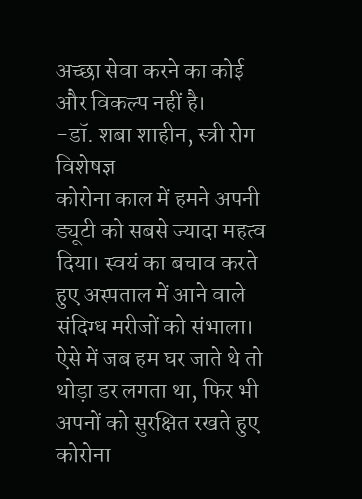अच्छा सेवा करने का कोई और विकल्प नहीं है।
-डॉ. शबा शाहीन, स्त्री रोग विशेषज्ञ
कोरोना काल में हमने अपनी ड्यूटी को सबसे ज्यादा महत्व दिया। स्वयं का बचाव करते हुए अस्पताल में आने वाले संदिग्ध मरीजों को संभाला। ऐसे में जब हम घर जाते थे तो थोड़ा डर लगता था, फिर भी अपनों को सुरक्षित रखते हुए कोरोना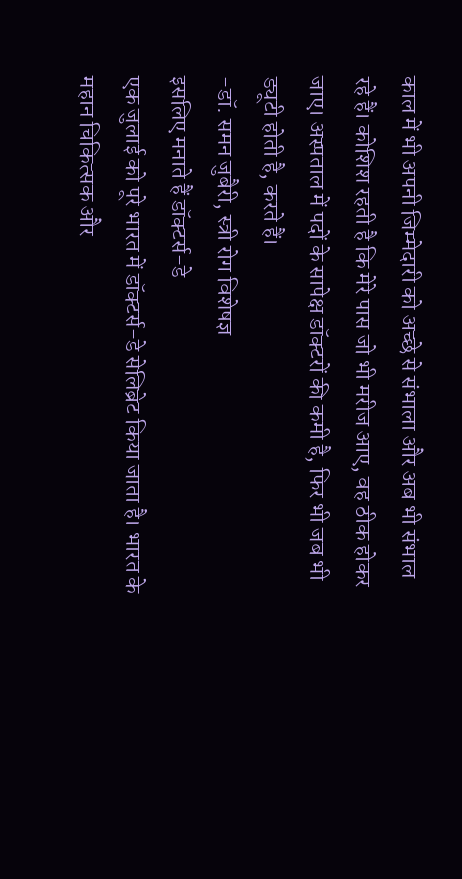काल में भी अपनी जिम्मेदारी को अच्छे से संभाला और अब भी संभाल रहे हैं। कोशिश रहती है कि मेरे पास जो भी मरीज आए, वह ठीक होकर जाए। अस्पताल में पदों के सापेक्ष डॉक्टरों की कमी है, फिर भी जब भी ड्यूटी होती है, करते हैं।
-डॉ. समन जुबैरी, स्त्री रोग विशेषज्ञ
इसलिए मनाते हैं डॉक्टर्स-डे
एक जुलाई को पूरे भारत में डॉक्टर्स-डे सेलिब्रेट किया जाता है। भारत के महान चिकित्सक और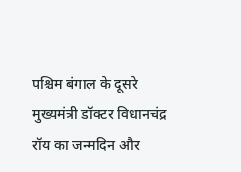पश्चिम बंगाल के दूसरे मुख्यमंत्री डॉक्टर विधानचंद्र रॉय का जन्मदिन और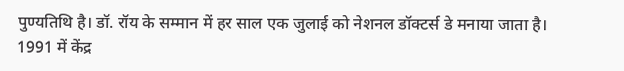पुण्यतिथि है। डॉ. रॉय के सम्मान में हर साल एक जुलाई को नेशनल डॉक्टर्स डे मनाया जाता है। 1991 में केंद्र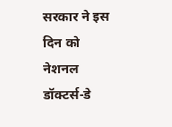सरकार ने इस दिन को नेशनल डॉक्टर्स-डे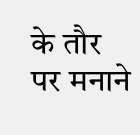के तौर पर मनाने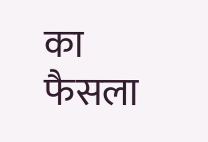का फैसला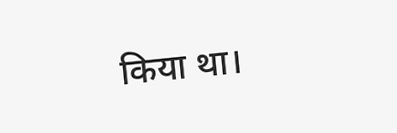किया था।